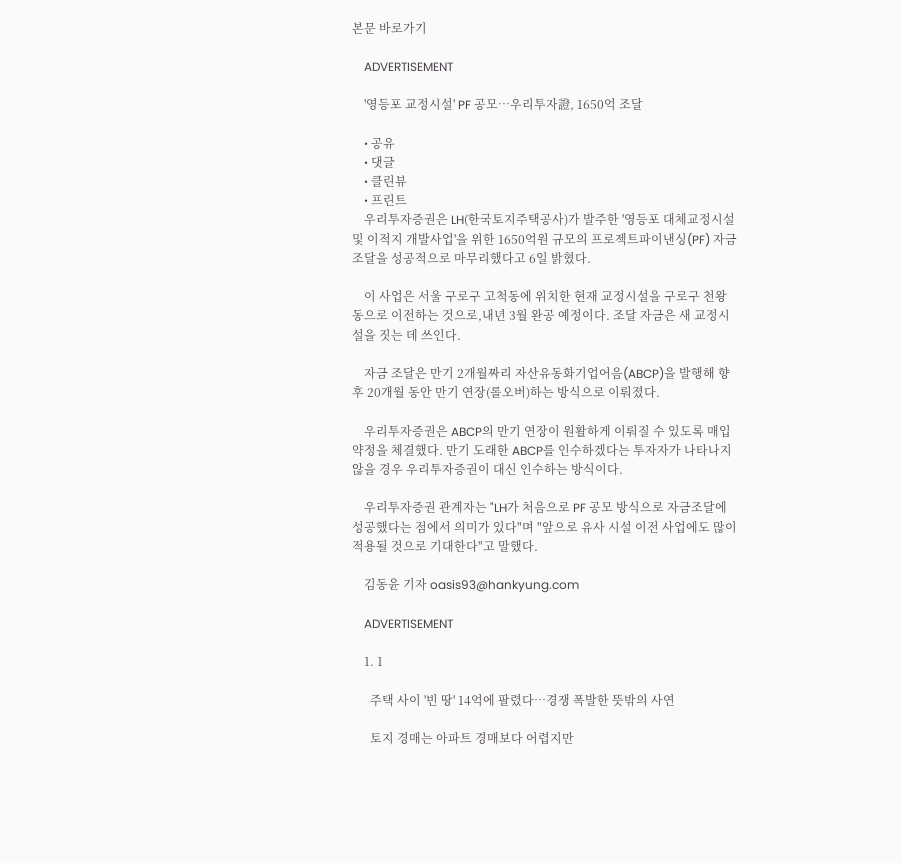본문 바로가기

    ADVERTISEMENT

    '영등포 교정시설' PF 공모…우리투자證, 1650억 조달

    • 공유
    • 댓글
    • 클린뷰
    • 프린트
    우리투자증권은 LH(한국토지주택공사)가 발주한 '영등포 대체교정시설 및 이적지 개발사업'을 위한 1650억원 규모의 프로젝트파이낸싱(PF) 자금 조달을 성공적으로 마무리했다고 6일 밝혔다.

    이 사업은 서울 구로구 고척동에 위치한 현재 교정시설을 구로구 천왕동으로 이전하는 것으로,내년 3월 완공 예정이다. 조달 자금은 새 교정시설을 짓는 데 쓰인다.

    자금 조달은 만기 2개월짜리 자산유동화기업어음(ABCP)을 발행해 향후 20개월 동안 만기 연장(롤오버)하는 방식으로 이뤄졌다.

    우리투자증권은 ABCP의 만기 연장이 원활하게 이뤄질 수 있도록 매입 약정을 체결했다. 만기 도래한 ABCP를 인수하겠다는 투자자가 나타나지 않을 경우 우리투자증권이 대신 인수하는 방식이다.

    우리투자증권 관계자는 "LH가 처음으로 PF 공모 방식으로 자금조달에 성공했다는 점에서 의미가 있다"며 "앞으로 유사 시설 이전 사업에도 많이 적용될 것으로 기대한다"고 말했다.

    김동윤 기자 oasis93@hankyung.com

    ADVERTISEMENT

    1. 1

      주택 사이 '빈 땅' 14억에 팔렸다…경쟁 폭발한 뜻밖의 사연

      토지 경매는 아파트 경매보다 어렵지만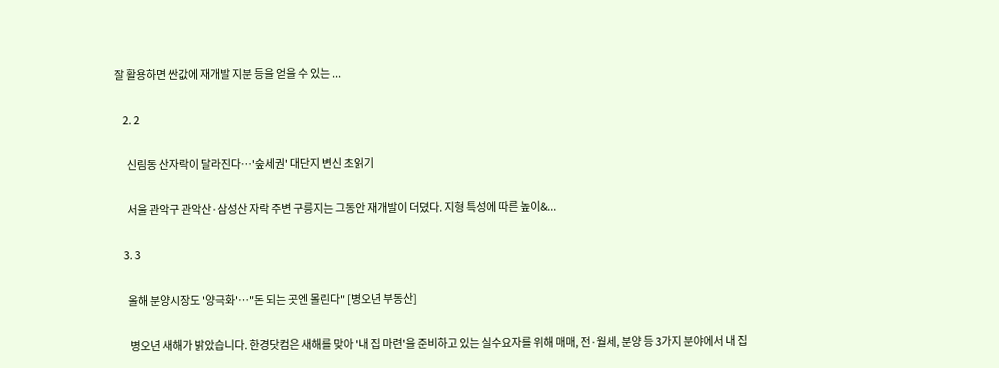잘 활용하면 싼값에 재개발 지분 등을 얻을 수 있는 ...

    2. 2

      신림동 산자락이 달라진다…'숲세권' 대단지 변신 초읽기

      서울 관악구 관악산·삼성산 자락 주변 구릉지는 그동안 재개발이 더뎠다. 지형 특성에 따른 높이&...

    3. 3

      올해 분양시장도 '양극화'…"돈 되는 곳엔 몰린다" [병오년 부동산]

       병오년 새해가 밝았습니다. 한경닷컴은 새해를 맞아 '내 집 마련'을 준비하고 있는 실수요자를 위해 매매, 전·월세, 분양 등 3가지 분야에서 내 집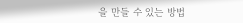을 만들 수 있는 방법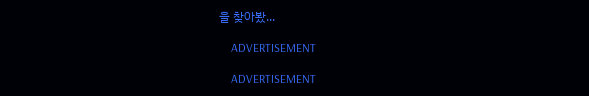을 찾아봤...

    ADVERTISEMENT

    ADVERTISEMENT